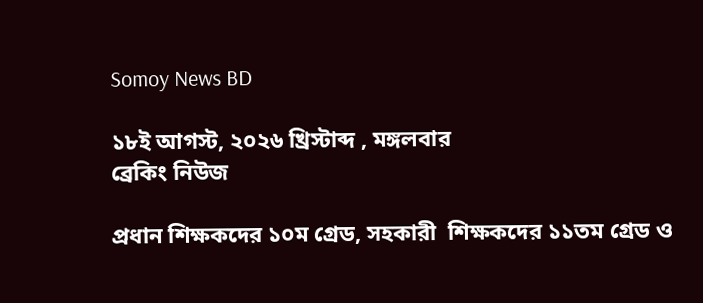Somoy News BD

১৮ই আগস্ট, ২০২৬ খ্রিস্টাব্দ , মঙ্গলবার
ব্রেকিং নিউজ

প্রধান শিক্ষকদের ১০ম গ্রেড, সহকারী  শিক্ষকদের ১১তম গ্রেড ও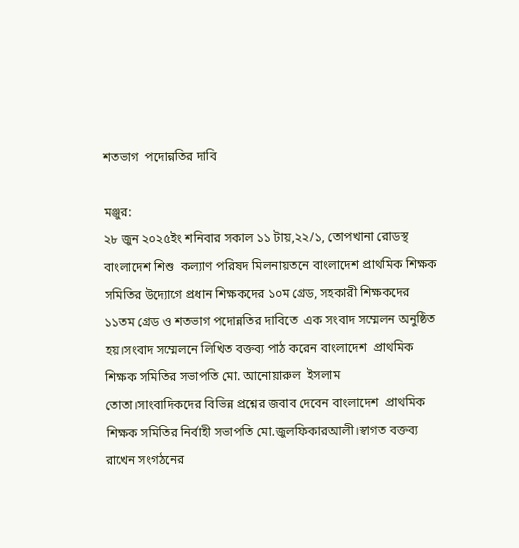শতভাগ  পদোন্নতির দাবি

মঞ্জুর:
২৮ জুন ২০২৫ইং শনিবার সকাল ১১ টায়,২২/১, তোপখানা রোডস্থ বাংলাদেশ শিশু  কল্যাণ পরিষদ মিলনায়তনে বাংলাদেশ প্রাথমিক শিক্ষক সমিতির উদ্যোগে প্রধান শিক্ষকদের ১০ম গ্রেড, সহকারী শিক্ষকদের ১১তম গ্রেড ও শতভাগ পদোন্নতির দাবিতে  এক সংবাদ সম্মেলন অনুষ্ঠিত হয়।সংবাদ সম্মেলনে লিখিত বক্তব্য পাঠ করেন বাংলাদেশ  প্রাথমিক শিক্ষক সমিতির সভাপতি মো. আনোয়ারুল  ইসলাম তোতা।সাংবাদিকদের বিভিন্ন প্রশ্নের জবাব দেবেন বাংলাদেশ  প্রাথমিক শিক্ষক সমিতির নির্বাহী সভাপতি মো.জুলফিকারআলী।স্বাগত বক্তব্য রাখেন সংগঠনের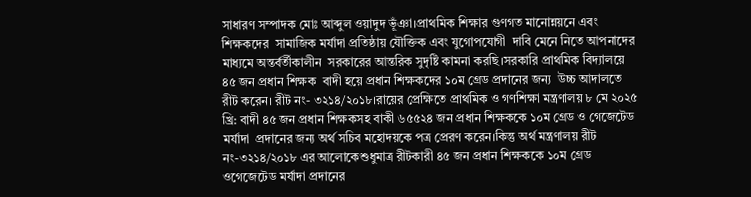সাধারণ সম্পাদক মোঃ আব্দুল ওয়াদুদ ভূঁঞা।প্রাথমিক শিক্ষার গুণগত মানোন্নয়নে এবং শিক্ষকদের  সামাজিক মর্যাদা প্রতিষ্ঠায় যৌক্তিক এবং যুগোপযোগী  দাবি মেনে নিতে আপনাদের মাধ্যমে অন্তর্বর্তীকালীন  সরকারের আন্তরিক সুদৃষ্টি কামনা করছি।সরকারি প্রাথমিক বিদ্যালয়ে ৪৫ জন প্রধান শিক্ষক  বাদী হয়ে প্রধান শিক্ষকদের ১০ম গ্রেড প্রদানের জন্য  উচ্চ আদালতে রীট করেন। রীট নং- ৩২১৪/২০১৮।রায়ের প্রেক্ষিতে প্রাথমিক ও গণশিক্ষা মন্ত্রণালয় ৮ মে ২০২৫ খ্রি: বাদী ৪৫ জন প্রধান শিক্ষকসহ বাকী ৬৫৫২৪ জন প্রধান শিক্ষককে ১০ম গ্রেড ও গেজেটেড মর্যাদা  প্রদানের জন্য অর্থ সচিব মহোদয়কে পত্র প্রেরণ করেন।কিন্তু অর্থ মন্ত্রণালয় রীট নং-৩২১৪/২০১৮ এর আলোকেশুধুমাত্র রীটকারী ৪৫ জন প্রধান শিক্ষককে ১০ম গ্রেড ওগেজেটেড মর্যাদা প্রদানের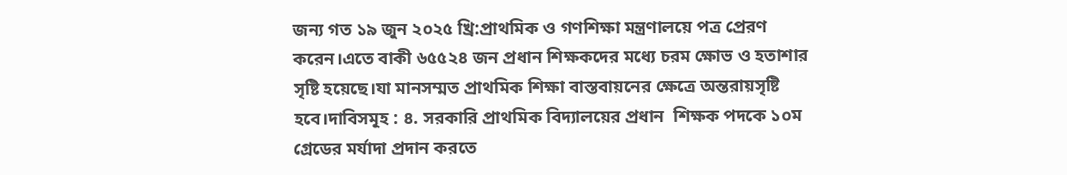জন্য গত ১৯ জুন ২০২৫ খ্রি:প্রাথমিক ও গণশিক্ষা মন্ত্রণালয়ে পত্র প্রেরণ করেন।এতে বাকী ৬৫৫২৪ জন প্রধান শিক্ষকদের মধ্যে চরম ক্ষোভ ও হতাশার সৃষ্টি হয়েছে।যা মানসম্মত প্রাথমিক শিক্ষা বাস্তবায়নের ক্ষেত্রে অন্তরায়সৃষ্টি হবে।দাবিসমূহ : ৪. সরকারি প্রাথমিক বিদ্যালয়ের প্রধান  শিক্ষক পদকে ১০ম গ্রেডের মর্যাদা প্রদান করতে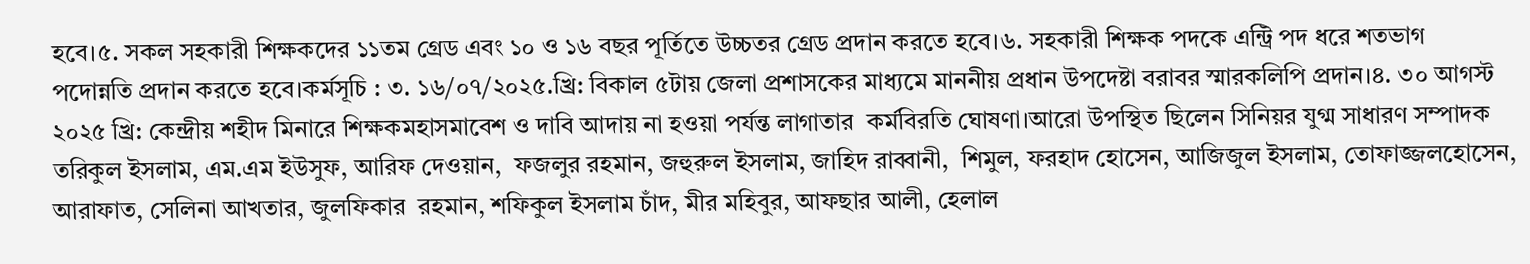হবে।৫. সকল সহকারী শিক্ষকদের ১১তম গ্রেড এবং ১০ ও ১৬ বছর পূর্তিতে উচ্চতর গ্রেড প্রদান করতে হবে।৬. সহকারী শিক্ষক পদকে এন্ট্রি পদ ধরে শতভাগ  পদোন্নতি প্রদান করতে হবে।কর্মসূচি : ৩. ১৬/০৭/২০২৫.খ্রি: বিকাল ৫টায় জেলা প্রশাসকের মাধ্যমে মাননীয় প্রধান উপদেষ্টা বরাবর স্মারকলিপি প্রদান।৪. ৩০ আগস্ট ২০২৫ খ্রি: কেন্দ্রীয় শহীদ মিনারে শিক্ষকমহাসমাবেশ ও দাবি আদায় না হওয়া পর্যন্ত লাগাতার  কর্মবিরতি ঘোষণা।আরো উপস্থিত ছিলেন সিনিয়র যুগ্ম সাধারণ সম্পাদক  তরিকুল ইসলাম, এম.এম ইউসুফ, আরিফ দেওয়ান,  ফজলুর রহমান, জহুরুল ইসলাম, জাহিদ রাব্বানী,  শিমুল, ফরহাদ হোসেন, আজিজুল ইসলাম, তোফাজ্জলহোসেন, আরাফাত, সেলিনা আখতার, জুলফিকার  রহমান, শফিকুল ইসলাম চাঁদ, মীর মহিবুর, আফছার আলী, হেলাল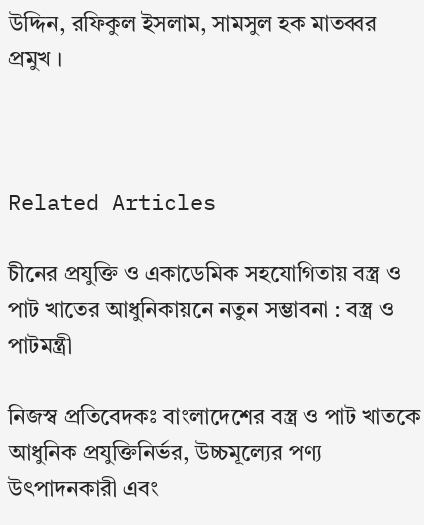উদ্দিন, রফিকুল ইসলাম, সামসুল হক মাতব্বর প্রমুখ ।



Related Articles

চীনের প্রযুক্তি ও একাডেমিক সহযোগিতায় বস্ত্র ও পাট খাতের আধুনিকায়নে নতুন সম্ভাবনা : বস্ত্র ও পাটমন্ত্রী

নিজস্ব প্রতিবেদকঃ বাংলাদেশের বস্ত্র ও পাট খাতকে আধুনিক প্রযুক্তিনির্ভর, উচ্চমূল্যের পণ্য উৎপাদনকারী এবং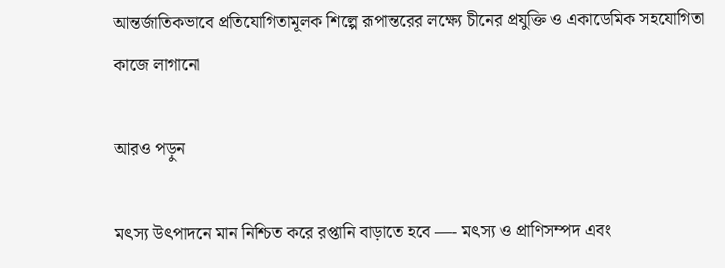আন্তর্জাতিকভাবে প্রতিযোগিতামূলক শিল্পে রূপান্তরের লক্ষ্যে চীনের প্রযুক্তি ও একাডেমিক সহযোগিতা কাজে লাগানো

আরও পড়ুন

মৎস্য উৎপাদনে মান নিশ্চিত করে রপ্তানি বাড়াতে হবে —- মৎস্য ও প্রাণিসম্পদ এবং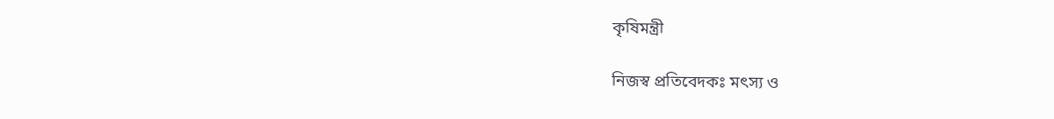কৃষিমন্ত্রী

নিজস্ব প্রতিবেদকঃ মৎস্য ও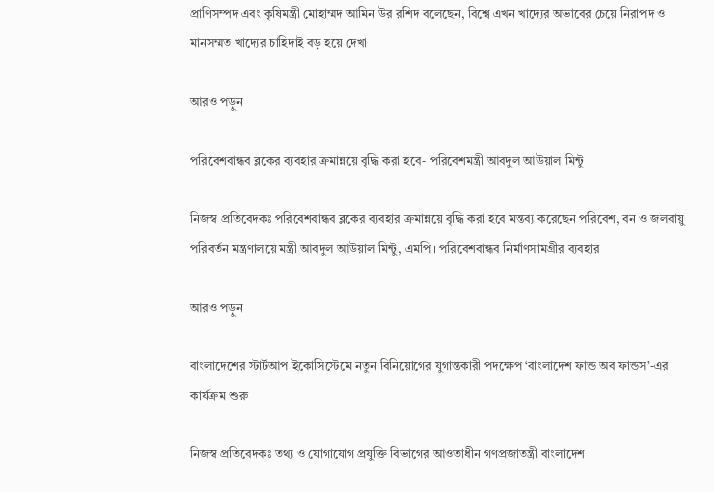প্রাণিসম্পদ এবং কৃষিমন্ত্রী মোহাম্মদ আমিন উর রশিদ বলেছেন, বিশ্বে এখন খাদ্যের অভাবের চেয়ে নিরাপদ ও মানসম্মত খাদ্যের চাহিদাই বড় হয়ে দেখা

আরও পড়ুন

পরিবেশবান্ধব ব্লকের ব্যবহার ক্রমান্নয়ে বৃদ্ধি করা হবে- পরিবেশমন্ত্রী আবদুল আউয়াল মিন্টু

নিজস্ব প্রতিবেদকঃ পরিবেশবান্ধব ব্লকের ব্যবহার ক্রমান্নয়ে বৃদ্ধি করা হবে মন্তব্য করেছেন পরিবেশ, বন ও জলবায়ু পরিবর্তন মন্ত্রণালয়ে মন্ত্রী আবদুল আউয়াল মিন্টু, এমপি। পরিবেশবান্ধব নির্মাণসামগ্রীর ব্যবহার

আরও পড়ুন

বাংলাদেশের স্টার্টআপ ইকোসিস্টেমে নতুন বিনিয়োগের যুগান্তকারী পদক্ষেপ ‘বাংলাদেশ ফান্ড অব ফান্ডস’-এর কার্যক্রম শুরু

নিজস্ব প্রতিবেদকঃ তথ্য ও যোগাযোগ প্রযুক্তি বিভাগের আওতাধীন গণপ্রজাতন্ত্রী বাংলাদেশ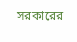সরকারের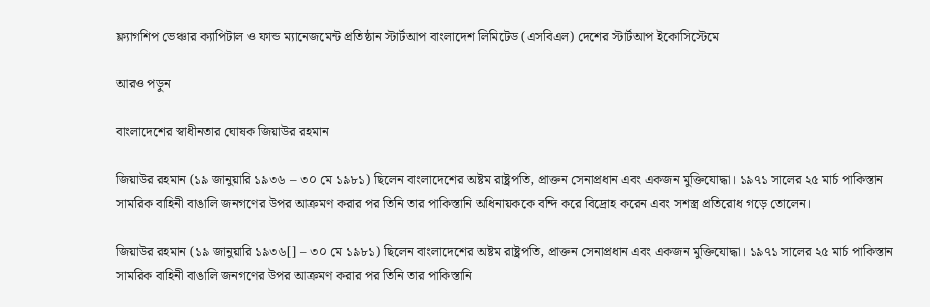ফ্ল্যাগশিপ ভেঞ্চার ক্যাপিটাল ও ফান্ড ম্যানেজমেন্ট প্রতিষ্ঠান স্টার্টআপ বাংলাদেশ লিমিটেড (এসবিএল) দেশের স্টার্টআপ ইকোসিস্টেমে

আরও পড়ুন

বাংলাদেশের স্বাধীনতার ঘোষক জিয়াউর রহমান

জিয়াউর রহমান (১৯ জানুয়ারি ১৯৩৬ – ৩০ মে ১৯৮১) ছিলেন বাংলাদেশের অষ্টম রাষ্ট্রপতি, প্রাক্তন সেনাপ্রধান এবং একজন মুক্তিযোদ্ধা। ১৯৭১ সালের ২৫ মার্চ পাকিস্তান সামরিক বাহিনী বাঙালি জনগণের উপর আক্রমণ করার পর তিনি তার পাকিস্তানি অধিনায়ককে বন্দি করে বিদ্রোহ করেন এবং সশস্ত্র প্রতিরোধ গড়ে তোলেন।

জিয়াউর রহমান (১৯ জানুয়ারি ১৯৩৬[] – ৩০ মে ১৯৮১) ছিলেন বাংলাদেশের অষ্টম রাষ্ট্রপতি, প্রাক্তন সেনাপ্রধান এবং একজন মুক্তিযোদ্ধা। ১৯৭১ সালের ২৫ মার্চ পাকিস্তান সামরিক বাহিনী বাঙালি জনগণের উপর আক্রমণ করার পর তিনি তার পাকিস্তানি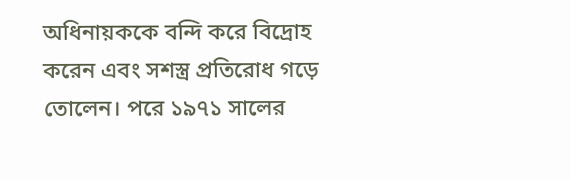অধিনায়ককে বন্দি করে বিদ্রোহ করেন এবং সশস্ত্র প্রতিরোধ গড়ে তোলেন। পরে ১৯৭১ সালের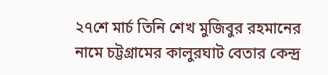২৭শে মার্চ তিনি শেখ মুজিবুর রহমানের নামে চট্টগ্রামের কালুরঘাট বেতার কেন্দ্র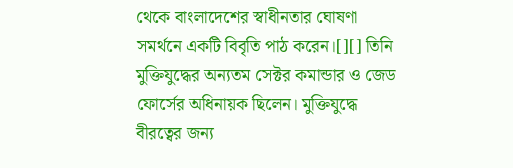থেকে বাংলাদেশের স্বাধীনতার ঘোষণা সমর্থনে একটি বিবৃতি পাঠ করেন।[][] তিনি মুক্তিযুদ্ধের অন্যতম সেক্টর কমান্ডার ও জেড ফোর্সের অধিনায়ক ছিলেন। মুক্তিযুদ্ধে বীরত্বের জন্য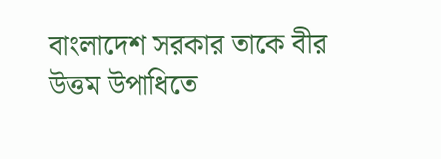বাংলাদেশ সরকার তাকে বীর    উত্তম উপাধিতে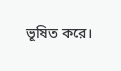ভূষিত করে।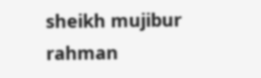sheikh mujibur rahman